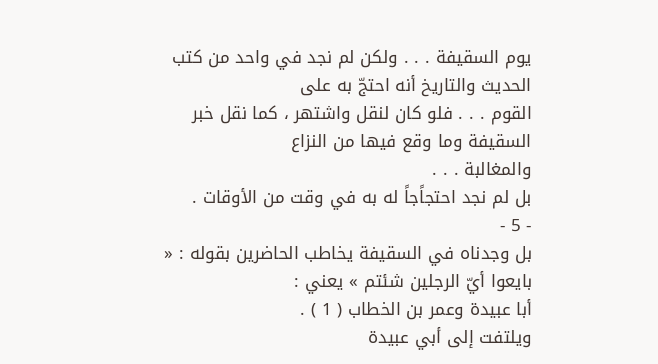يوم السقيفة . . . ولكن لم نجد في واحد من كتب الحديث والتاريخ أنه احتجّ به على
القوم . . . فلو كان لنقل واشتهر ، كما نقل خبر السقيفة وما وقع فيها من النزاع
والمغالبة . . .
بل لم نجد احتجاًجاً له به في وقت من الأوقات .
- 5 -
بل وجدناه في السقيفة يخاطب الحاضرين بقوله : « بايعوا أيّ الرجلين شئتم » يعني :
أبا عبيدة وعمر بن الخطاب ( 1 ) .
ويلتفت إلى أبي عبيدة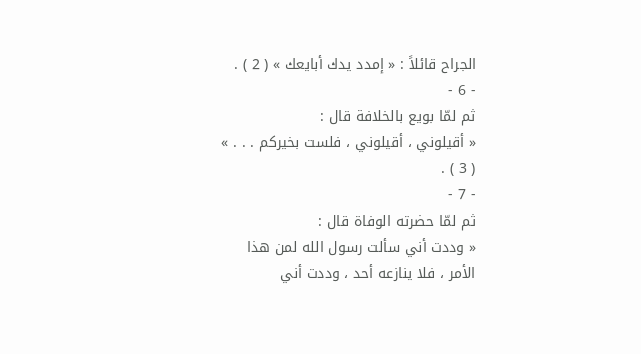الجراح قائلاً : « إمدد يدك أبايعك » ( 2 ) .
- 6 -
ثم لمّا بويع بالخلافة قال :
« أقيلوني ، أقيلوني ، فلست بخيركم . . . » ( 3 ) .
- 7 -
ثم لمّا حضرته الوفاة قال :
« وددت أني سألت رسول الله لمن هذا الأمر ، فلا ينازعه أحد ، وددت أني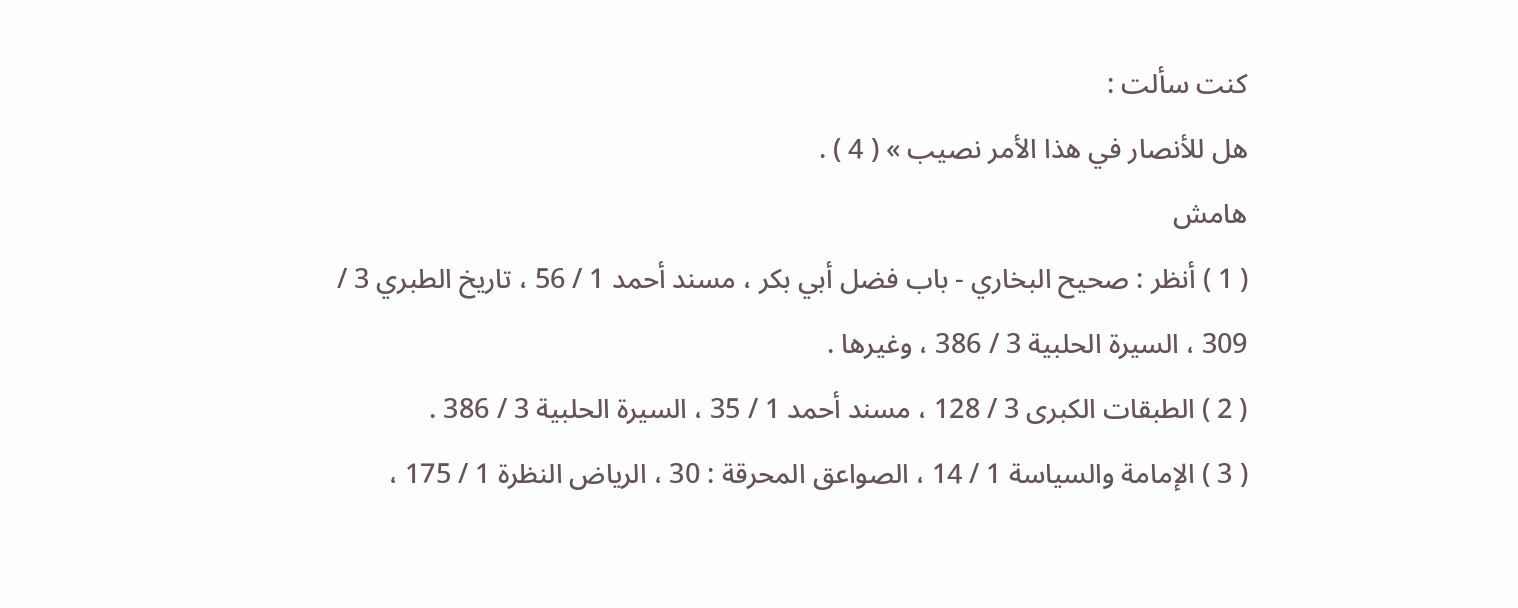كنت سألت :
هل للأنصار في هذا الأمر نصيب » ( 4 ) .
هامش
( 1 ) أنظر : صحيح البخاري - باب فضل أبي بكر ، مسند أحمد 1 / 56 ، تاريخ الطبري 3 /
309 ، السيرة الحلبية 3 / 386 ، وغيرها .
( 2 ) الطبقات الكبرى 3 / 128 ، مسند أحمد 1 / 35 ، السيرة الحلبية 3 / 386 .
( 3 ) الإمامة والسياسة 1 / 14 ، الصواعق المحرقة : 30 ، الرياض النظرة 1 / 175 ،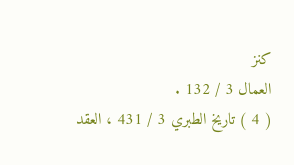كنز
العمال 3 / 132 .
( 4 ) تاريخ الطبري 3 / 431 ، العقد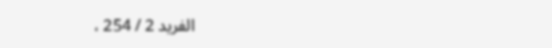الفريد 2 / 254 ،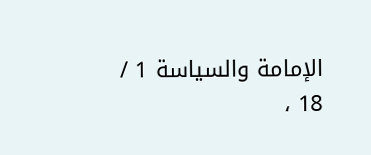الإمامة والسياسة 1 / 18 ،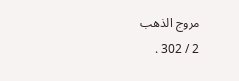مروج الذهب
2 / 302 .